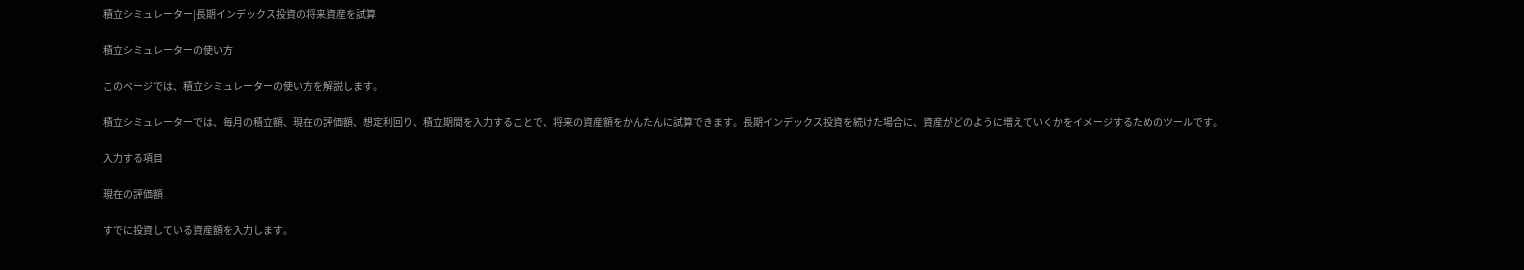積立シミュレーター|長期インデックス投資の将来資産を試算

積立シミュレーターの使い方

このページでは、積立シミュレーターの使い方を解説します。

積立シミュレーターでは、毎月の積立額、現在の評価額、想定利回り、積立期間を入力することで、将来の資産額をかんたんに試算できます。長期インデックス投資を続けた場合に、資産がどのように増えていくかをイメージするためのツールです。

入力する項目

現在の評価額

すでに投資している資産額を入力します。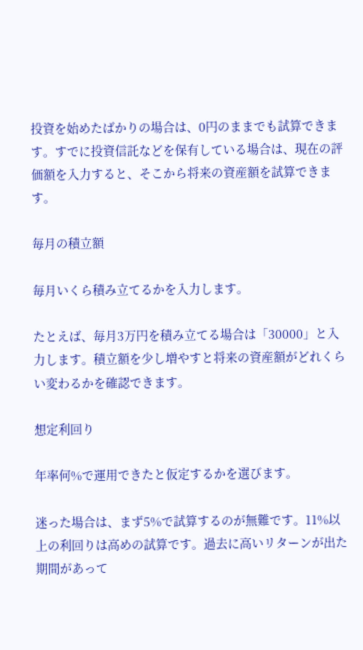投資を始めたばかりの場合は、0円のままでも試算できます。すでに投資信託などを保有している場合は、現在の評価額を入力すると、そこから将来の資産額を試算できます。

毎月の積立額

毎月いくら積み立てるかを入力します。

たとえば、毎月3万円を積み立てる場合は「30000」と入力します。積立額を少し増やすと将来の資産額がどれくらい変わるかを確認できます。

想定利回り

年率何%で運用できたと仮定するかを選びます。

迷った場合は、まず5%で試算するのが無難です。11%以上の利回りは高めの試算です。過去に高いリターンが出た期間があって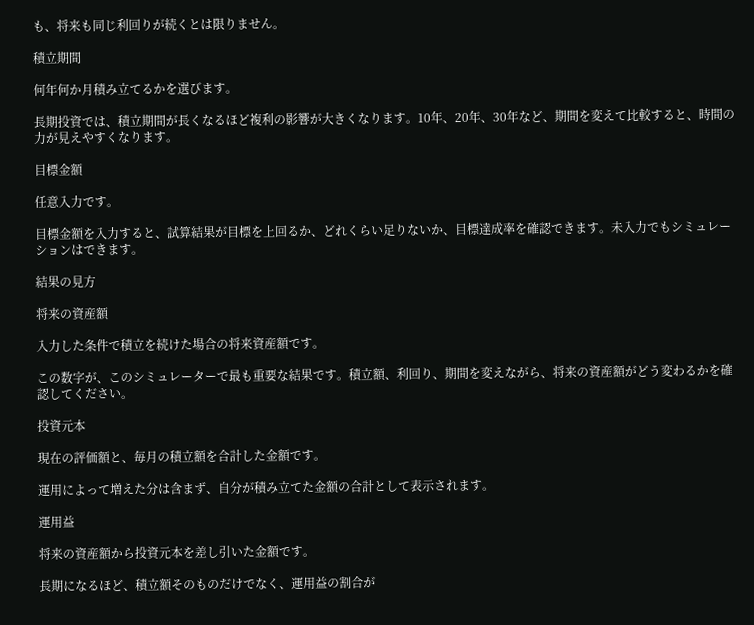も、将来も同じ利回りが続くとは限りません。

積立期間

何年何か月積み立てるかを選びます。

長期投資では、積立期間が長くなるほど複利の影響が大きくなります。10年、20年、30年など、期間を変えて比較すると、時間の力が見えやすくなります。

目標金額

任意入力です。

目標金額を入力すると、試算結果が目標を上回るか、どれくらい足りないか、目標達成率を確認できます。未入力でもシミュレーションはできます。

結果の見方

将来の資産額

入力した条件で積立を続けた場合の将来資産額です。

この数字が、このシミュレーターで最も重要な結果です。積立額、利回り、期間を変えながら、将来の資産額がどう変わるかを確認してください。

投資元本

現在の評価額と、毎月の積立額を合計した金額です。

運用によって増えた分は含まず、自分が積み立てた金額の合計として表示されます。

運用益

将来の資産額から投資元本を差し引いた金額です。

長期になるほど、積立額そのものだけでなく、運用益の割合が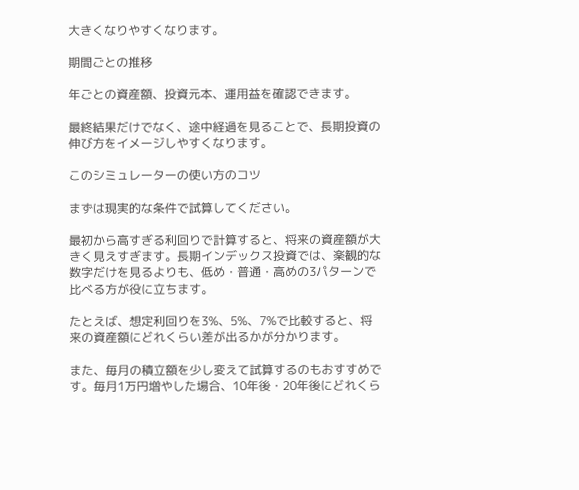大きくなりやすくなります。

期間ごとの推移

年ごとの資産額、投資元本、運用益を確認できます。

最終結果だけでなく、途中経過を見ることで、長期投資の伸び方をイメージしやすくなります。

このシミュレーターの使い方のコツ

まずは現実的な条件で試算してください。

最初から高すぎる利回りで計算すると、将来の資産額が大きく見えすぎます。長期インデックス投資では、楽観的な数字だけを見るよりも、低め・普通・高めの3パターンで比べる方が役に立ちます。

たとえば、想定利回りを3%、5%、7%で比較すると、将来の資産額にどれくらい差が出るかが分かります。

また、毎月の積立額を少し変えて試算するのもおすすめです。毎月1万円増やした場合、10年後・20年後にどれくら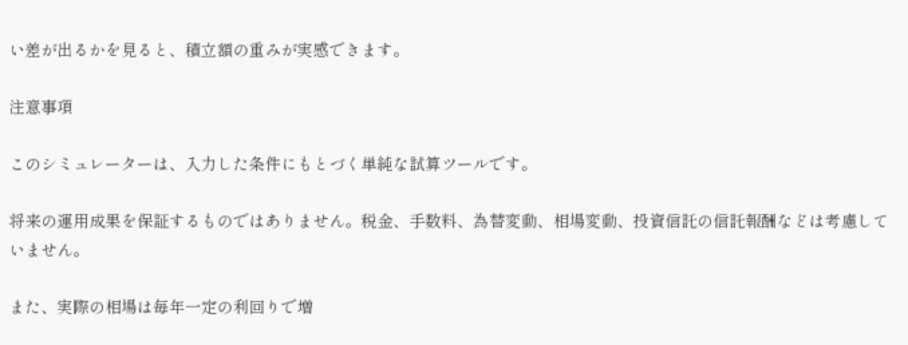い差が出るかを見ると、積立額の重みが実感できます。

注意事項

このシミュレーターは、入力した条件にもとづく単純な試算ツールです。

将来の運用成果を保証するものではありません。税金、手数料、為替変動、相場変動、投資信託の信託報酬などは考慮していません。

また、実際の相場は毎年一定の利回りで増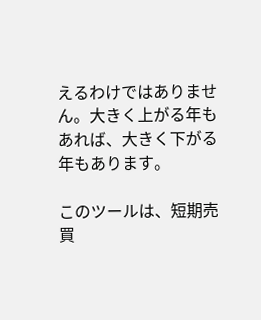えるわけではありません。大きく上がる年もあれば、大きく下がる年もあります。

このツールは、短期売買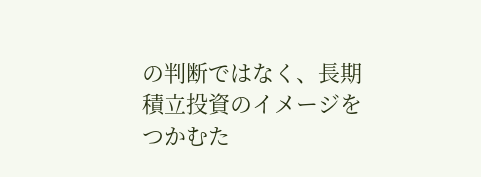の判断ではなく、長期積立投資のイメージをつかむた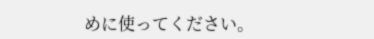めに使ってください。